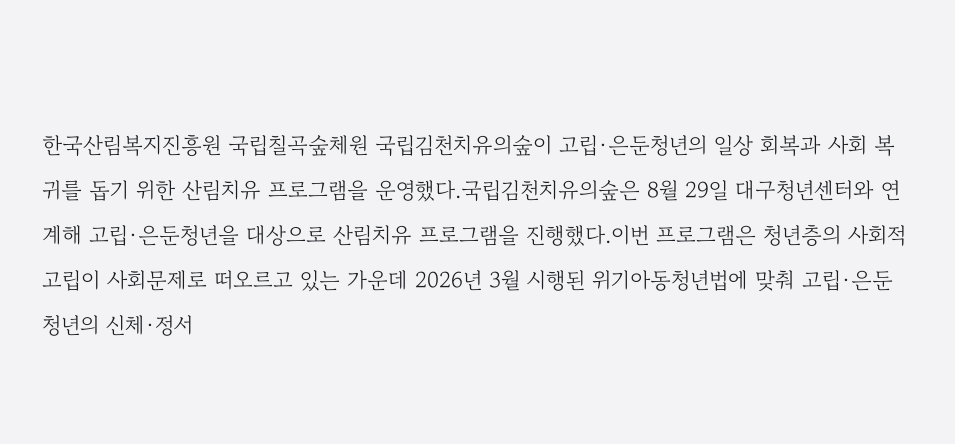한국산림복지진흥원 국립칠곡숲체원 국립김천치유의숲이 고립·은둔청년의 일상 회복과 사회 복귀를 돕기 위한 산림치유 프로그램을 운영했다.국립김천치유의숲은 8월 29일 대구청년센터와 연계해 고립·은둔청년을 대상으로 산림치유 프로그램을 진행했다.이번 프로그램은 청년층의 사회적 고립이 사회문제로 떠오르고 있는 가운데 2026년 3월 시행된 위기아동청년법에 맞춰 고립·은둔청년의 신체·정서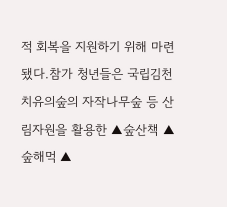적 회복을 지원하기 위해 마련됐다.참가 청년들은 국립김천치유의숲의 자작나무숲 등 산림자원을 활용한 ▲숲산책 ▲숲해먹 ▲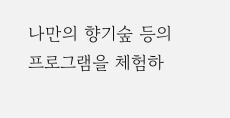나만의 향기숲 등의 프로그램을 체험하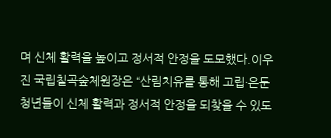며 신체 활력을 높이고 정서적 안정을 도모했다.이우진 국립칠곡숲체원장은 “산림치유를 통해 고립·은둔청년들이 신체 활력과 정서적 안정을 되찾을 수 있도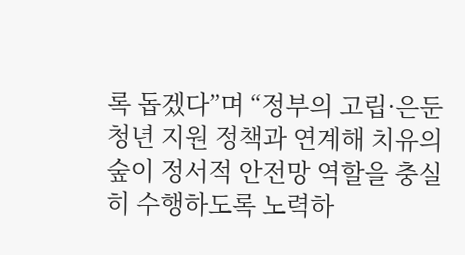록 돕겠다”며 “정부의 고립·은둔청년 지원 정책과 연계해 치유의숲이 정서적 안전망 역할을 충실히 수행하도록 노력하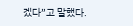겠다”고 말했다.